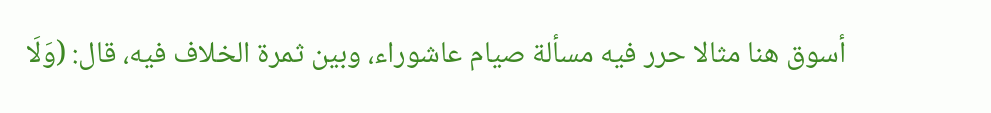أسوق هنا مثالا حرر فيه مسألة صيام عاشوراء، وبين ثمرة الخلاف فيه، قال: (وَلَا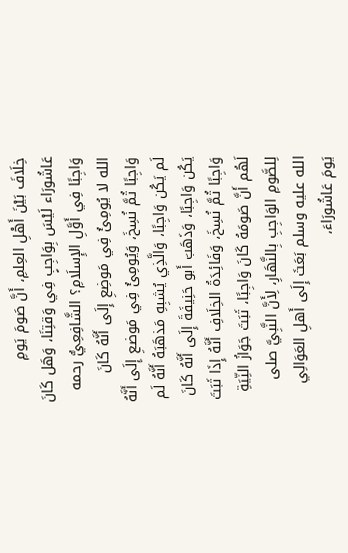خِلَافَ بَيْنَ أَهْلِ العِلمِ، أَنَّ صَومَ يَومِ عَاشُورَاء لَيْسَ بِوَاجِبٍ فِي وَقتِنَا، وَهَل كَانَ وَاجِبًا فِي أَوَّلِ الإِسلَامِ؟ الشَّافِعِيُّ رحمه الله لا يُومِئُ فِي مَوضِعِ إِلَى أَنَّهُ كَانَ وَاجِبًا ثُمَّ نُسِخَ، وَيُومِئُ فِي مَوضعِ إِلَى أَنَّهُ لَم يَكُن وَاجِبًا، وَالَّذِي يُشبِهِ مَذهَبَهُ أَنَّهُ لَم يَكُن وَاجِبًا، وَذَهَبَ أَبو حَنِيفَةَ إِلَى أَنَّهُ كَانَ وَاجِبًا ثُمَّ نُسِخَ، وَفَائِدَةُ الخِلَافِ أَنَّهُ إِذَا ثَبَتَ لَهُم أَنَّ صَومَهُ كَانَ وَاجِبًا، ثَبَتَ جَوَازُ النِّيَةِ لِلصَّومِ الوَاجِبِ بِالنَّهَارِ، لِأَنَّ النَّبِيَّ صلى الله عليه وسلم بَعَثَ إِلَى أَهلِ العَوَالِي يَومَ عَاشُورَاءَ،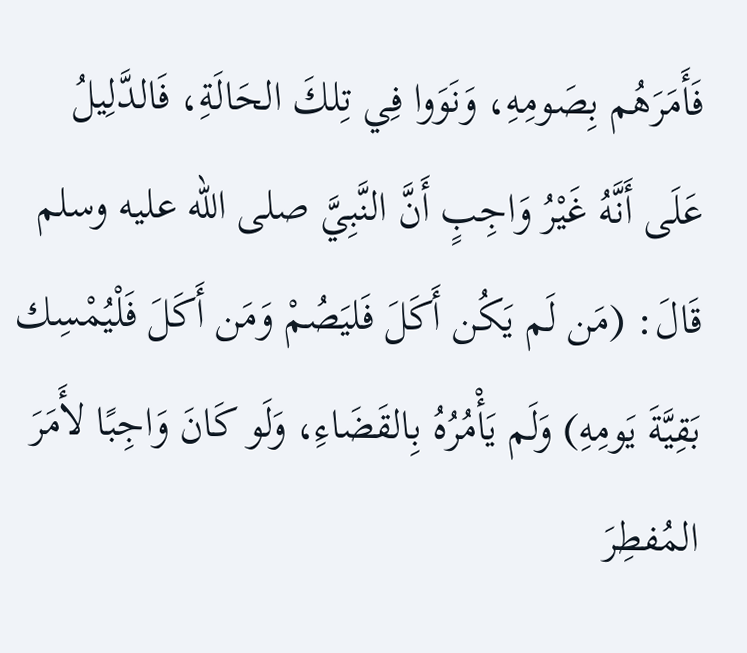فَأَمَرَهُم بِصَومِهِ، وَنَوَوا فِي تِلكَ الحَالَةِ، فَالدَّلِيلُ عَلَى أَنَّهُ غَيْرُ وَاجِبٍ أَنَّ النَّبِيَّ صلى الله عليه وسلم قَالَ: (مَن لَم يَكُن أَكَلَ فَليَصُمْ وَمَن أَكَلَ فَلْيُمْسِك بَقِيَّةَ يَومِهِ) وَلَم يَأْمُرُهُ بِالقَضَاءِ، وَلَو كَانَ وَاجِبًا لأَمَرَ المُفطِرَ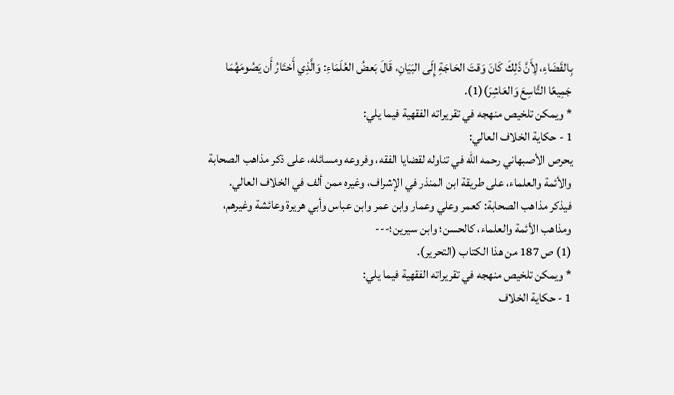بِالقَضَاءِ، لِأَنَّ ذَلِكَ كَانَ وَقتَ الحَاجَةِ إِلَى البَيَانِ، قَالَ بَعضُ العُلَمَاءِ: وَالَّذِي أَختَارُ أَن يَصُومَهُمَا جَمِيعًا التَّاسِعَ وَالعَاشِرَ)(1).
* ويمكن تلخيص منهجه في تقريراته الفقهية فيما يلي:
1 - حكاية الخلاف العالي:
يحرص الأصبهاني رحمه الله في تناوله لقضايا الفقه، وفروعه ومسائله، على ذكر مذاهب الصحابة والأئمة والعلماء، على طريقة ابن المنذر في الإشراف، وغيره ممن ألف في الخلاف العالي.
فيذكر مذاهب الصحابة: كعمر وعلي وعمار وابن عمر وابن عباس وأبي هريرة وعائشة وغيرهم، ومذاهب الأئمة والعلماء، كالحسن؛ وابن سيرين؛---
(1) ص 187 من هذا الكتاب (التحرير).
* ويمكن تلخيص منهجه في تقريراته الفقهية فيما يلي:
1 - حكاية الخلاف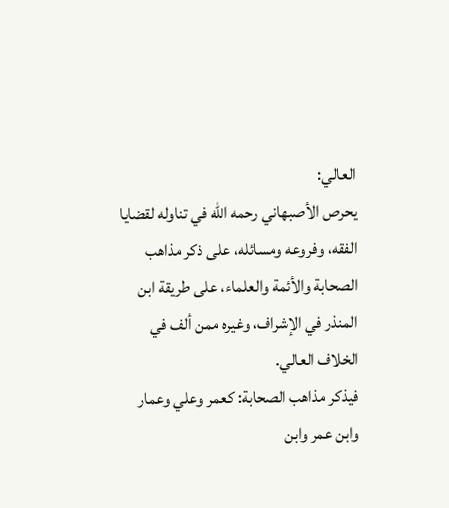العالي:
يحرص الأصبهاني رحمه الله في تناوله لقضايا الفقه، وفروعه ومسائله، على ذكر مذاهب الصحابة والأئمة والعلماء، على طريقة ابن المنذر في الإشراف، وغيره ممن ألف في الخلاف العالي.
فيذكر مذاهب الصحابة: كعمر وعلي وعمار وابن عمر وابن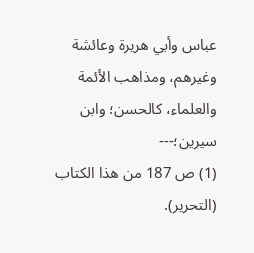عباس وأبي هريرة وعائشة وغيرهم، ومذاهب الأئمة والعلماء، كالحسن؛ وابن سيرين؛---
(1) ص 187 من هذا الكتاب (التحرير).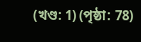(খণ্ড: 1) (পৃষ্ঠা: 78)